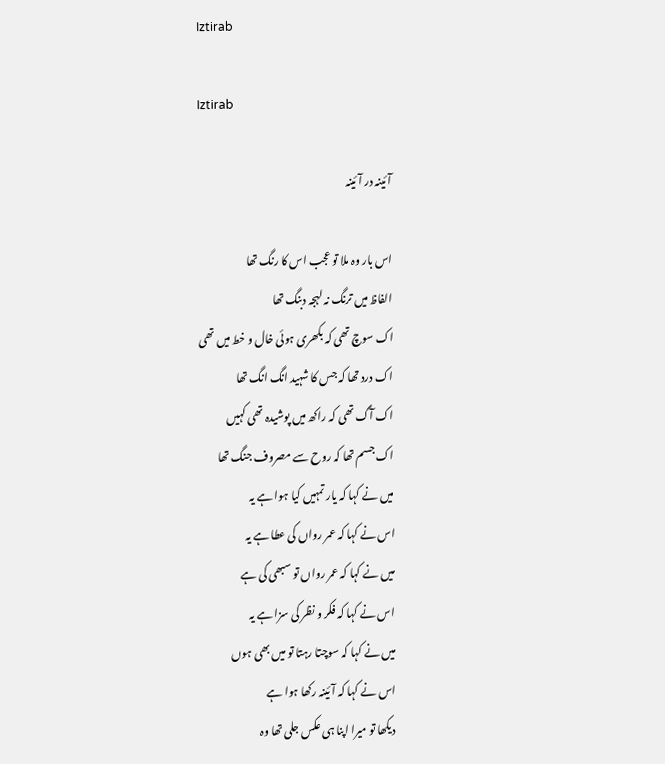Iztirab

Iztirab

آئینہ در آئینہ

اس بار وہ ملا تو عجب اس کا رنگ تھا
الفاظ میں ترنگ نہ لہجہ دبنگ تھا
اک سوچ تھی کہ بکھری ہوئی خال و خط میں تھی
اک درد تھا کہ جس کا شہید انگ انگ تھا
اک آگ تھی کہ راکھ میں پوشیدہ تھی کہیں
اک جسم تھا کہ روح سے مصروف جنگ تھا
میں نے کہا کہ یار تمہیں کیا ہوا ہے یہ
اس نے کہا کہ عمر رواں کی عطا ہے یہ
میں نے کہا کہ عمر رواں تو سبھی کی ہے
اس نے کہا کہ فکر و نظر کی سزا ہے یہ
میں نے کہا کہ سوچتا رہتا تو میں بھی ہوں
اس نے کہا کہ آئینہ رکھا ہوا ہے
دیکھا تو میرا اپنا ہی عکس جلی تھا وہ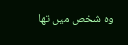وہ شخص میں تھا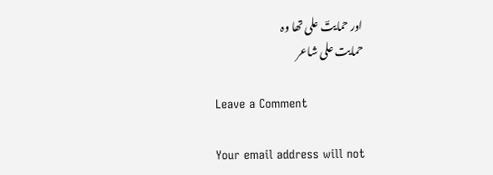اور حمایتؔ علی تھا وہ
حمایت علی شاعر

Leave a Comment

Your email address will not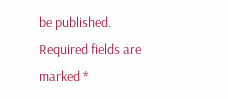be published. Required fields are marked *